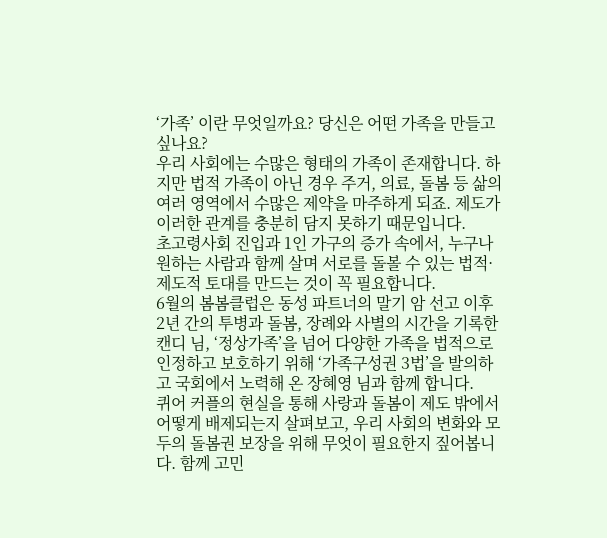‘가족’ 이란 무엇일까요? 당신은 어떤 가족을 만들고 싶나요?
우리 사회에는 수많은 형태의 가족이 존재합니다. 하지만 법적 가족이 아닌 경우 주거, 의료, 돌봄 등 삶의 여러 영역에서 수많은 제약을 마주하게 되죠. 제도가 이러한 관계를 충분히 담지 못하기 때문입니다.
초고령사회 진입과 1인 가구의 증가 속에서, 누구나 원하는 사람과 함께 살며 서로를 돌볼 수 있는 법적·제도적 토대를 만드는 것이 꼭 필요합니다.
6월의 봄봄클럽은 동성 파트너의 말기 암 선고 이후 2년 간의 투병과 돌봄, 장례와 사별의 시간을 기록한 캔디 님, ‘정상가족’을 넘어 다양한 가족을 법적으로 인정하고 보호하기 위해 ‘가족구성권 3법’을 발의하고 국회에서 노력해 온 장혜영 님과 함께 합니다.
퀴어 커플의 현실을 통해 사랑과 돌봄이 제도 밖에서 어떻게 배제되는지 살펴보고, 우리 사회의 변화와 모두의 돌봄권 보장을 위해 무엇이 필요한지 짚어봅니다. 함께 고민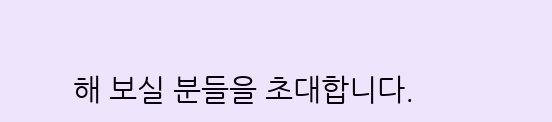해 보실 분들을 초대합니다.